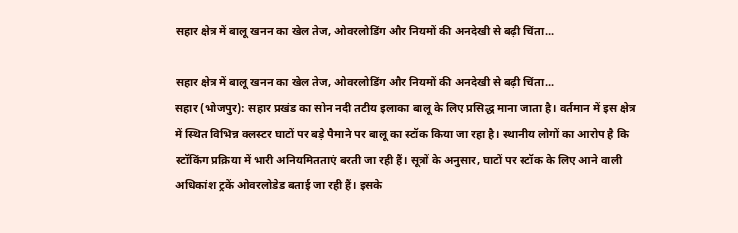सहार क्षेत्र में बालू खनन का खेल तेज, ओवरलोडिंग और नियमों की अनदेखी से बढ़ी चिंता...

सहार क्षेत्र में बालू खनन का खेल तेज, ओवरलोडिंग और नियमों की अनदेखी से बढ़ी चिंता...
सहार (भोजपुर): सहार प्रखंड का सोन नदी तटीय इलाका बालू के लिए प्रसिद्ध माना जाता है। वर्तमान में इस क्षेत्र में स्थित विभिन्न क्लस्टर घाटों पर बड़े पैमाने पर बालू का स्टॉक किया जा रहा है। स्थानीय लोगों का आरोप है कि स्टॉकिंग प्रक्रिया में भारी अनियमितताएं बरती जा रही हैं। सूत्रों के अनुसार, घाटों पर स्टॉक के लिए आने वाली अधिकांश ट्रकें ओवरलोडेड बताई जा रही हैं। इसके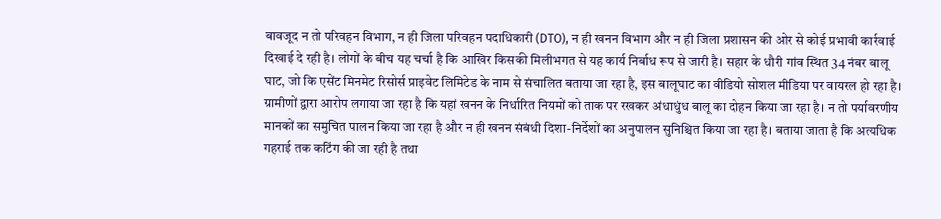बावजूद न तो परिवहन विभाग, न ही जिला परिवहन पदाधिकारी (DTO), न ही खनन विभाग और न ही जिला प्रशासन की ओर से कोई प्रभावी कार्रवाई दिखाई दे रही है। लोगों के बीच यह चर्चा है कि आखिर किसकी मिलीभगत से यह कार्य निर्बाध रूप से जारी है। सहार के धौरी गांव स्थित 34 नंबर बालू घाट, जो कि एसेंट मिनमेट रिसोर्स प्राइवेट लिमिटेड के नाम से संचालित बताया जा रहा है, इस बालूघाट का वीडियो सोशल मीडिया पर वायरल हो रहा है। ग्रामीणों द्वारा आरोप लगाया जा रहा है कि यहां खनन के निर्धारित नियमों को ताक पर रखकर अंधाधुंध बालू का दोहन किया जा रहा है। न तो पर्यावरणीय मानकों का समुचित पालन किया जा रहा है और न ही खनन संबंधी दिशा-निर्देशों का अनुपालन सुनिश्चित किया जा रहा है। बताया जाता है कि अत्यधिक गहराई तक कटिंग की जा रही है तथा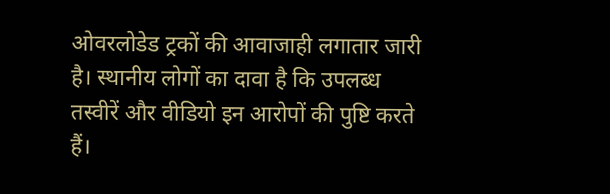ओवरलोडेड ट्रकों की आवाजाही लगातार जारी है। स्थानीय लोगों का दावा है कि उपलब्ध तस्वीरें और वीडियो इन आरोपों की पुष्टि करते हैं।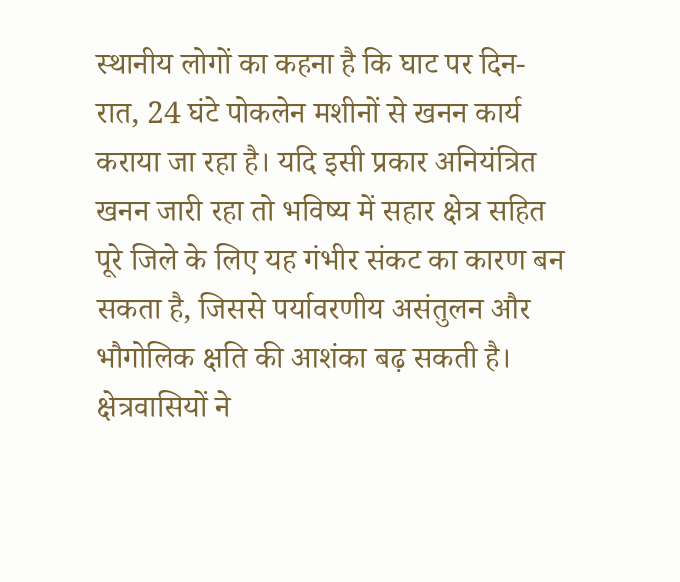स्थानीय लोगों का कहना है कि घाट पर दिन-रात, 24 घंटे पोकलेन मशीनों से खनन कार्य कराया जा रहा है। यदि इसी प्रकार अनियंत्रित खनन जारी रहा तो भविष्य में सहार क्षेत्र सहित पूरे जिले के लिए यह गंभीर संकट का कारण बन सकता है, जिससे पर्यावरणीय असंतुलन और भौगोलिक क्षति की आशंका बढ़ सकती है। क्षेत्रवासियों ने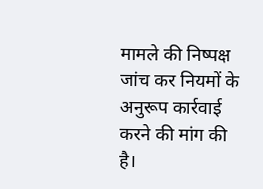मामले की निष्पक्ष जांच कर नियमों के अनुरूप कार्रवाई करने की मांग की है।